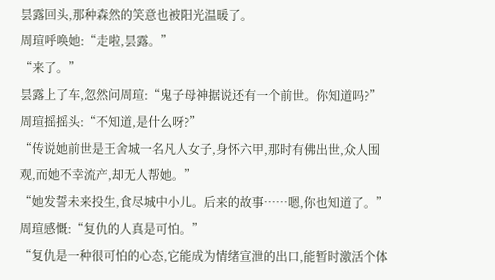昙露回头,那种森然的笑意也被阳光温暖了。
周瑄呼唤她:“走啦,昙露。”
“来了。”
昙露上了车,忽然问周瑄:“鬼子母神据说还有一个前世。你知道吗?”
周瑄摇摇头:“不知道,是什么呀?”
“传说她前世是王舍城一名凡人女子,身怀六甲,那时有佛出世,众人围观,而她不幸流产,却无人帮她。”
“她发誓未来投生,食尽城中小儿。后来的故事……嗯,你也知道了。”
周瑄感慨:“复仇的人真是可怕。”
“复仇是一种很可怕的心态,它能成为情绪宣泄的出口,能暂时激活个体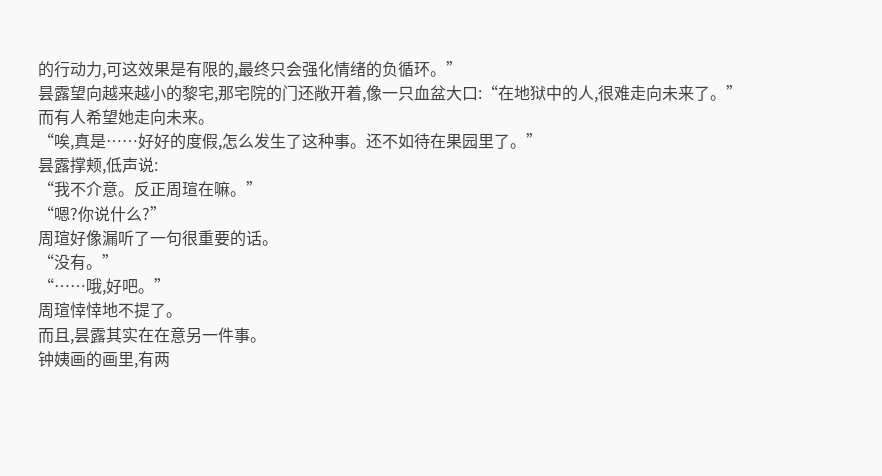的行动力,可这效果是有限的,最终只会强化情绪的负循环。”
昙露望向越来越小的黎宅,那宅院的门还敞开着,像一只血盆大口:“在地狱中的人,很难走向未来了。”
而有人希望她走向未来。
“唉,真是……好好的度假,怎么发生了这种事。还不如待在果园里了。”
昙露撑颊,低声说:
“我不介意。反正周瑄在嘛。”
“嗯?你说什么?”
周瑄好像漏听了一句很重要的话。
“没有。”
“……哦,好吧。”
周瑄悻悻地不提了。
而且,昙露其实在在意另一件事。
钟姨画的画里,有两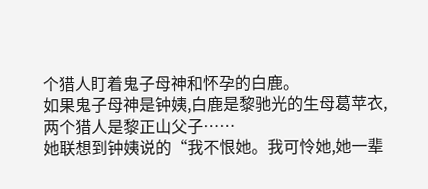个猎人盯着鬼子母神和怀孕的白鹿。
如果鬼子母神是钟姨,白鹿是黎驰光的生母葛苹衣,两个猎人是黎正山父子……
她联想到钟姨说的“我不恨她。我可怜她,她一辈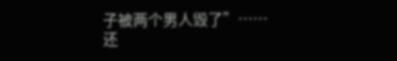子被两个男人毁了”……
还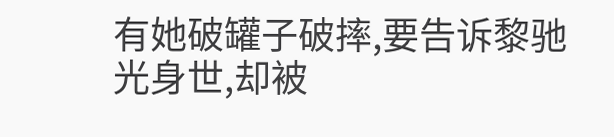有她破罐子破摔,要告诉黎驰光身世,却被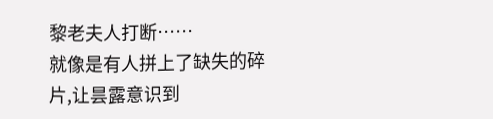黎老夫人打断……
就像是有人拼上了缺失的碎片,让昙露意识到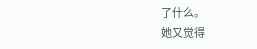了什么。
她又觉得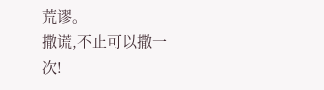荒谬。
撒谎,不止可以撒一次!